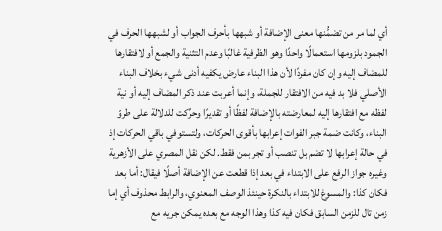أي لما مر من تضمُّنها معنى الإضافة أو شبهها بأحرف الجواب أو لشبهها الحرف في الجمود بلزومها استعمالًا واحدًا وهو الظرفية غالبًا وعدم التثنية والجمع أو لافتقارها للمضاف إليه وإن كان مفردًا لأن هذا البناء عارض يكفيه أدنى شيء بخلاف البناء الأصلي فلا بد فيه من الافتقار للجملة، وإنما أعربت عند ذكر المضاف إليه أو نية لفظه مع افتقارها إليه لمعارضته بالإضافة لفظًا أو تقديرًا وحرِّكت للدلالة على طروّ البناء، وكانت ضمة جبر الفوات إعرابها بأقوى الحركات، ولتستوفي باقي الحركات إذ في حالة إعرابها لا تضم بل تنصب أو تجر بمن فقط. لكن نقل المصري على الأزهرية وغيره جواز الرفع على الابتداء في بعد إذا قطعت عن الإضافة أصلًا فيقال: أما بعد فكان كذا: والمسوغ للابتداء بالنكرة حينئذ الوصف المعنوي، والرابط محذوف أي إما زمن تال للزمن السابق فكان فيه كذا وهذا الوجه مع بعده يمكن جريه مع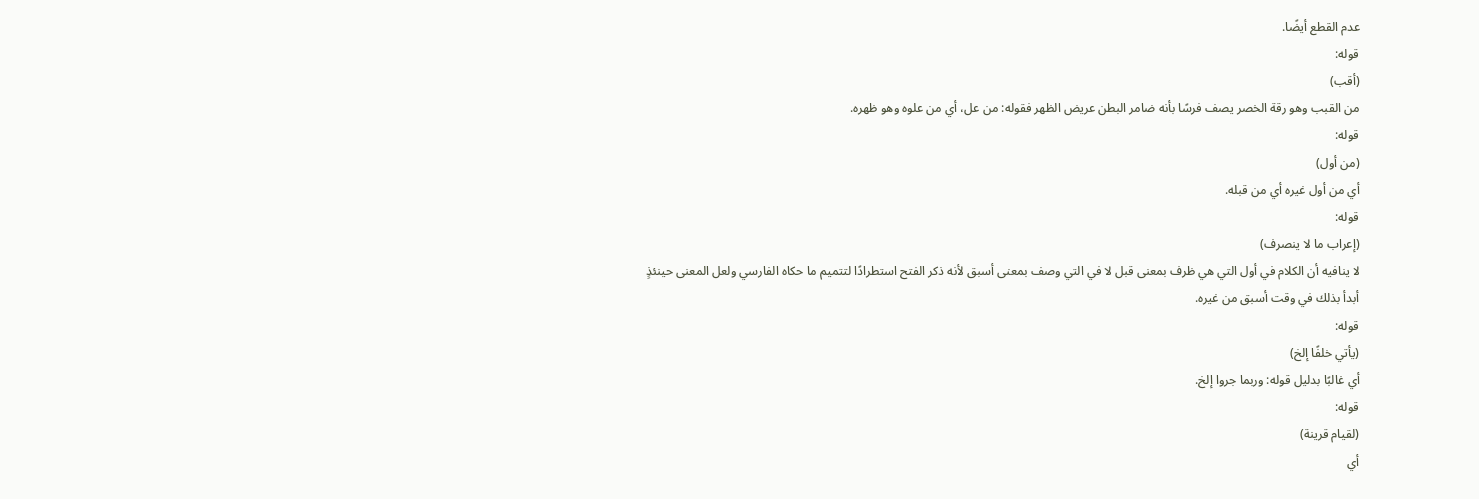عدم القطع أيضًا.
قوله:
(أقب)
من القبب وهو رقة الخصر يصف فرسًا بأنه ضامر البطن عريض الظهر فقوله: من عل، أي من علوه وهو ظهره.
قوله:
(من أول)
أي من أول غيره أي من قبله.
قوله:
(إعراب ما لا ينصرف)
لا ينافيه أن الكلام في أول التي هي ظرف بمعنى قبل لا في التي وصف بمعنى أسبق لأنه ذكر الفتح استطرادًا لتتميم ما حكاه الفارسي ولعل المعنى حينئذٍ أبدأ بذلك في وقت أسبق من غيره.
قوله:
(يأتي خلفًا إلخ)
أي غالبًا بدليل قوله: وربما جروا إلخ.
قوله:
(لقيام قرينة)
أي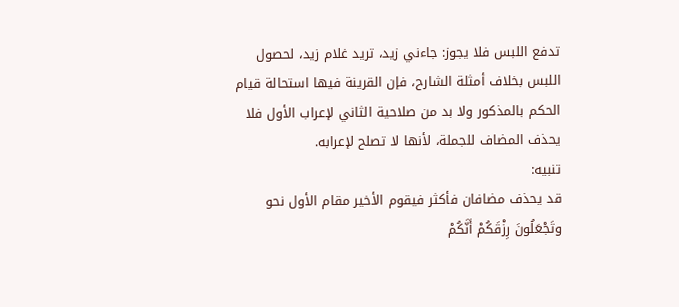تدفع اللبس فلا يجوز: جاءني زيد، تريد غلام زيد، لحصول اللبس بخلاف أمثلة الشارح، فإن القرينة فيها استحالة قيام الحكم بالمذكور ولا بد من صلاحية الثاني لإعراب الأول فلا يحذف المضاف للجملة، لأنها لا تصلح لإعرابه.
تنبيه:
قد يحذف مضافان فأكثر فيقوم الأخير مقام الأول نحو وتَجْعَلُونَ رِزْقَكُمْ أَنَّكُمْ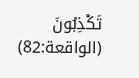تَكْذِبُونَ
(الواقعة:82)